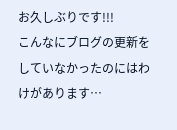お久しぶりです!!!
こんなにブログの更新をしていなかったのにはわけがあります…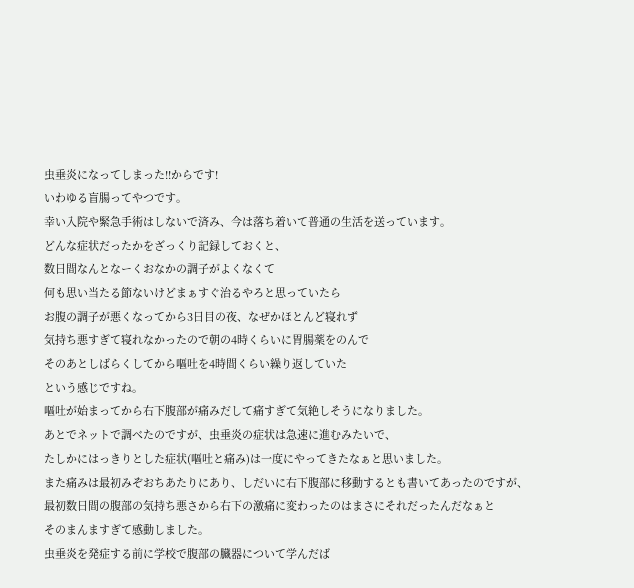虫垂炎になってしまった!!からです!
いわゆる盲腸ってやつです。
幸い入院や緊急手術はしないで済み、今は落ち着いて普通の生活を送っています。
どんな症状だったかをざっくり記録しておくと、
数日間なんとなーくおなかの調子がよくなくて
何も思い当たる節ないけどまぁすぐ治るやろと思っていたら
お腹の調子が悪くなってから3日目の夜、なぜかほとんど寝れず
気持ち悪すぎて寝れなかったので朝の4時くらいに胃腸薬をのんで
そのあとしばらくしてから嘔吐を4時間くらい繰り返していた
という感じですね。
嘔吐が始まってから右下腹部が痛みだして痛すぎて気絶しそうになりました。
あとでネットで調べたのですが、虫垂炎の症状は急速に進むみたいで、
たしかにはっきりとした症状(嘔吐と痛み)は一度にやってきたなぁと思いました。
また痛みは最初みぞおちあたりにあり、しだいに右下腹部に移動するとも書いてあったのですが、
最初数日間の腹部の気持ち悪さから右下の激痛に変わったのはまさにそれだったんだなぁと
そのまんますぎて感動しました。
虫垂炎を発症する前に学校で腹部の臓器について学んだば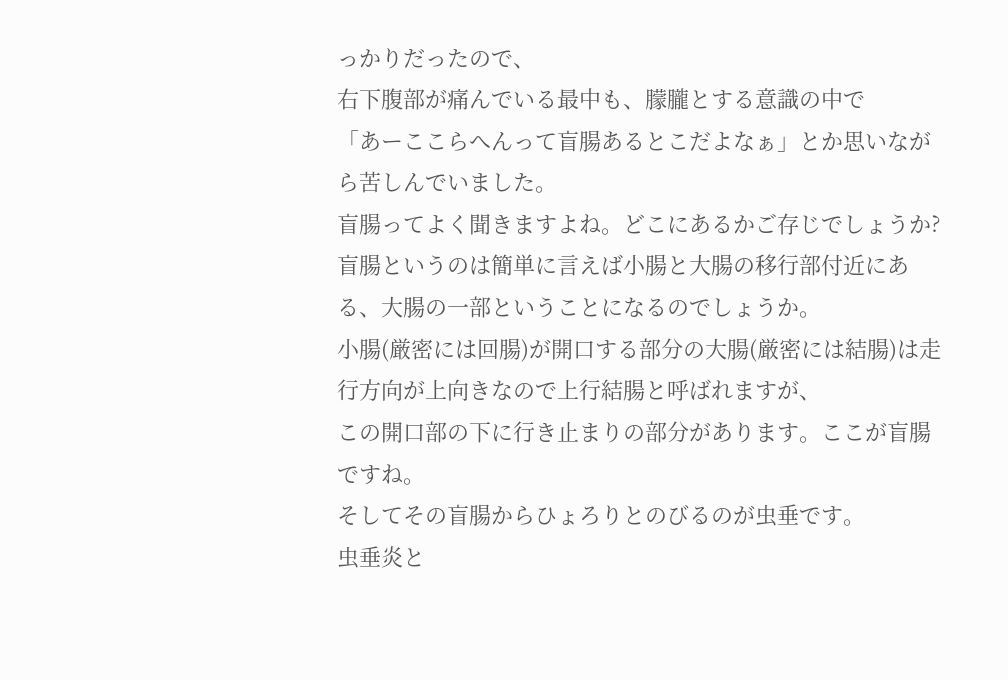っかりだったので、
右下腹部が痛んでいる最中も、朦朧とする意識の中で
「あーここらへんって盲腸あるとこだよなぁ」とか思いながら苦しんでいました。
盲腸ってよく聞きますよね。どこにあるかご存じでしょうか?
盲腸というのは簡単に言えば小腸と大腸の移行部付近にある、大腸の一部ということになるのでしょうか。
小腸(厳密には回腸)が開口する部分の大腸(厳密には結腸)は走行方向が上向きなので上行結腸と呼ばれますが、
この開口部の下に行き止まりの部分があります。ここが盲腸ですね。
そしてその盲腸からひょろりとのびるのが虫垂です。
虫垂炎と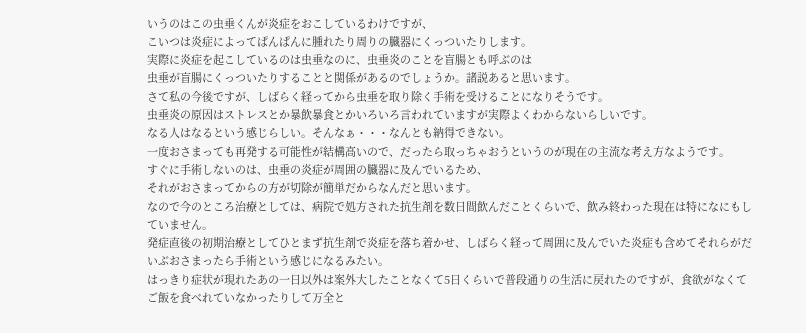いうのはこの虫垂くんが炎症をおこしているわけですが、
こいつは炎症によってぱんぱんに腫れたり周りの臓器にくっついたりします。
実際に炎症を起こしているのは虫垂なのに、虫垂炎のことを盲腸とも呼ぶのは
虫垂が盲腸にくっついたりすることと関係があるのでしょうか。諸説あると思います。
さて私の今後ですが、しばらく経ってから虫垂を取り除く手術を受けることになりそうです。
虫垂炎の原因はストレスとか暴飲暴食とかいろいろ言われていますが実際よくわからないらしいです。
なる人はなるという感じらしい。そんなぁ・・・なんとも納得できない。
一度おさまっても再発する可能性が結構高いので、だったら取っちゃおうというのが現在の主流な考え方なようです。
すぐに手術しないのは、虫垂の炎症が周囲の臓器に及んでいるため、
それがおさまってからの方が切除が簡単だからなんだと思います。
なので今のところ治療としては、病院で処方された抗生剤を数日間飲んだことくらいで、飲み終わった現在は特になにもしていません。
発症直後の初期治療としてひとまず抗生剤で炎症を落ち着かせ、しばらく経って周囲に及んでいた炎症も含めてそれらがだいぶおさまったら手術という感じになるみたい。
はっきり症状が現れたあの一日以外は案外大したことなくて5日くらいで普段通りの生活に戻れたのですが、食欲がなくてご飯を食べれていなかったりして万全と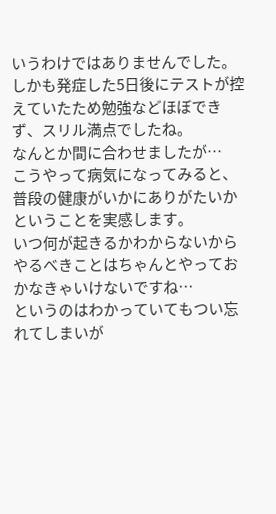いうわけではありませんでした。
しかも発症した5日後にテストが控えていたため勉強などほぼできず、スリル満点でしたね。
なんとか間に合わせましたが…
こうやって病気になってみると、普段の健康がいかにありがたいかということを実感します。
いつ何が起きるかわからないからやるべきことはちゃんとやっておかなきゃいけないですね…
というのはわかっていてもつい忘れてしまいが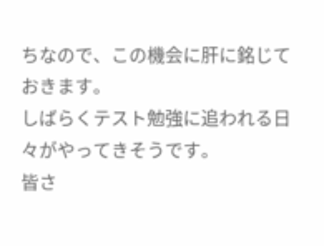ちなので、この機会に肝に銘じておきます。
しばらくテスト勉強に追われる日々がやってきそうです。
皆さ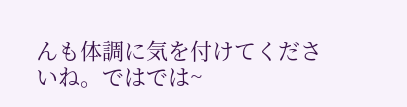んも体調に気を付けてくださいね。ではでは~